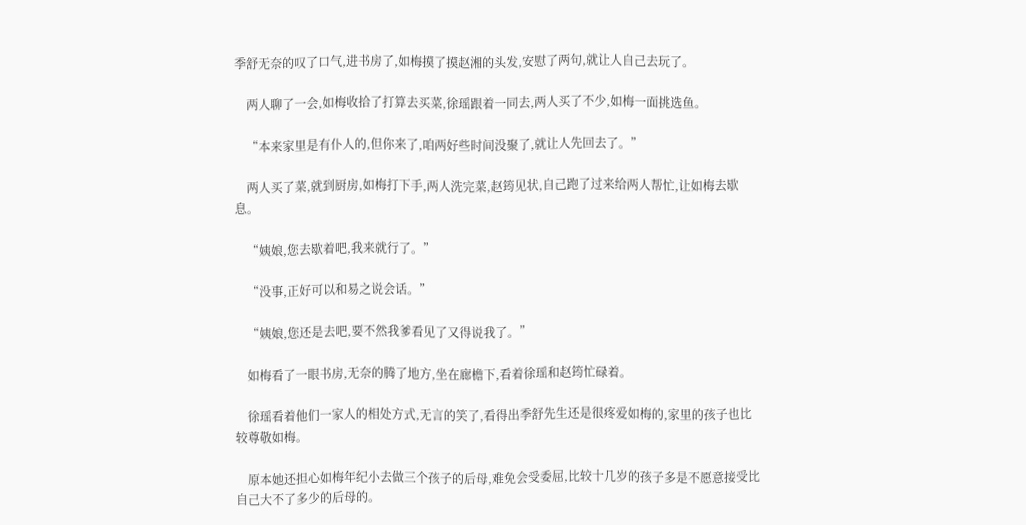季舒无奈的叹了口气,进书房了,如梅摸了摸赵湘的头发,安慰了两句,就让人自己去玩了。

    两人聊了一会,如梅收拾了打算去买菜,徐瑶跟着一同去,两人买了不少,如梅一面挑选鱼。

    “本来家里是有仆人的,但你来了,咱两好些时间没聚了,就让人先回去了。”

    两人买了菜,就到厨房,如梅打下手,两人洗完菜,赵筠见状,自己跑了过来给两人帮忙,让如梅去歇息。

    “姨娘,您去歇着吧,我来就行了。”

    “没事,正好可以和易之说会话。”

    “姨娘,您还是去吧,要不然我爹看见了又得说我了。”

    如梅看了一眼书房,无奈的腾了地方,坐在廊檐下,看着徐瑶和赵筠忙碌着。

    徐瑶看着他们一家人的相处方式,无言的笑了,看得出季舒先生还是很疼爱如梅的,家里的孩子也比较尊敬如梅。

    原本她还担心如梅年纪小去做三个孩子的后母,难免会受委屈,比较十几岁的孩子多是不愿意接受比自己大不了多少的后母的。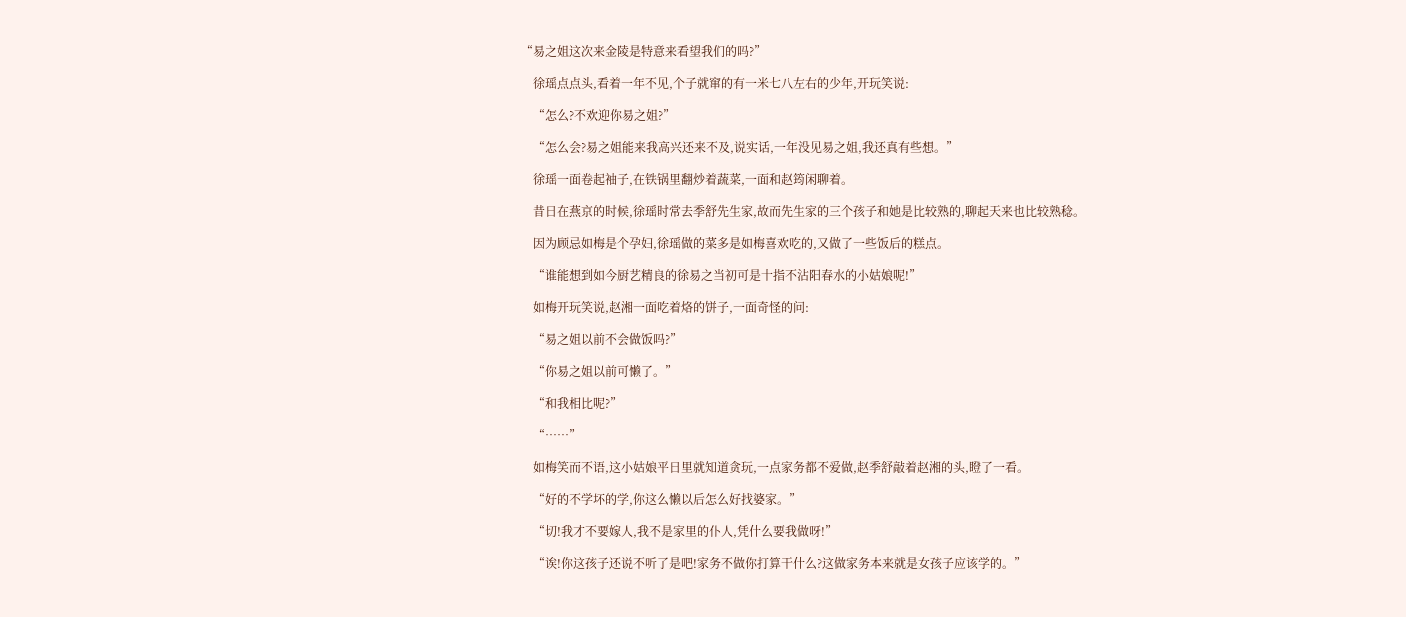“易之姐这次来金陵是特意来看望我们的吗?”

    徐瑶点点头,看着一年不见,个子就窜的有一米七八左右的少年,开玩笑说:

    “怎么?不欢迎你易之姐?”

    “怎么会?易之姐能来我高兴还来不及,说实话,一年没见易之姐,我还真有些想。”

    徐瑶一面卷起袖子,在铁锅里翻炒着蔬菜,一面和赵筠闲聊着。

    昔日在燕京的时候,徐瑶时常去季舒先生家,故而先生家的三个孩子和她是比较熟的,聊起天来也比较熟稔。

    因为顾忌如梅是个孕妇,徐瑶做的菜多是如梅喜欢吃的,又做了一些饭后的糕点。

    “谁能想到如今厨艺精良的徐易之当初可是十指不沾阳春水的小姑娘呢!”

    如梅开玩笑说,赵湘一面吃着烙的饼子,一面奇怪的问:

    “易之姐以前不会做饭吗?”

    “你易之姐以前可懒了。”

    “和我相比呢?”

    “……”

    如梅笑而不语,这小姑娘平日里就知道贪玩,一点家务都不爱做,赵季舒敲着赵湘的头,瞪了一看。

    “好的不学坏的学,你这么懒以后怎么好找婆家。”

    “切!我才不要嫁人,我不是家里的仆人,凭什么要我做呀!”

    “诶!你这孩子还说不听了是吧!家务不做你打算干什么?这做家务本来就是女孩子应该学的。”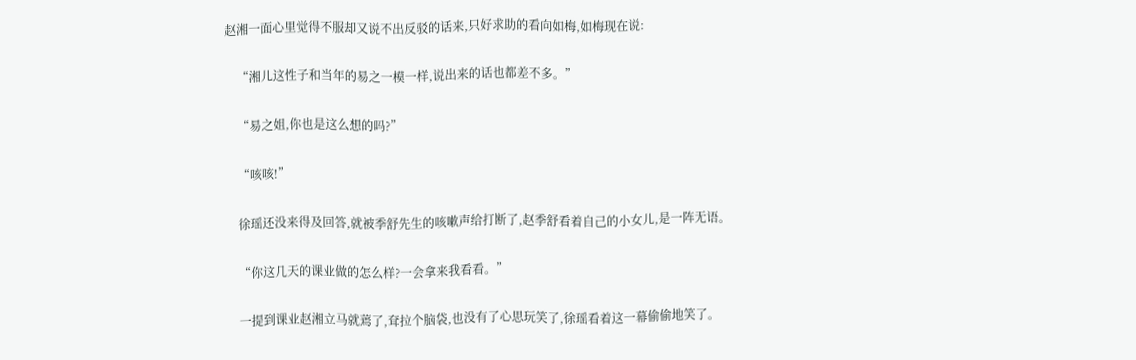赵湘一面心里觉得不服却又说不出反驳的话来,只好求助的看向如梅,如梅现在说:

    “湘儿这性子和当年的易之一模一样,说出来的话也都差不多。”

    “易之姐,你也是这么想的吗?”

    “咳咳!”

    徐瑶还没来得及回答,就被季舒先生的咳嗽声给打断了,赵季舒看着自己的小女儿,是一阵无语。

    “你这几天的课业做的怎么样?一会拿来我看看。”

    一提到课业赵湘立马就蔫了,耷拉个脑袋,也没有了心思玩笑了,徐瑶看着这一幕偷偷地笑了。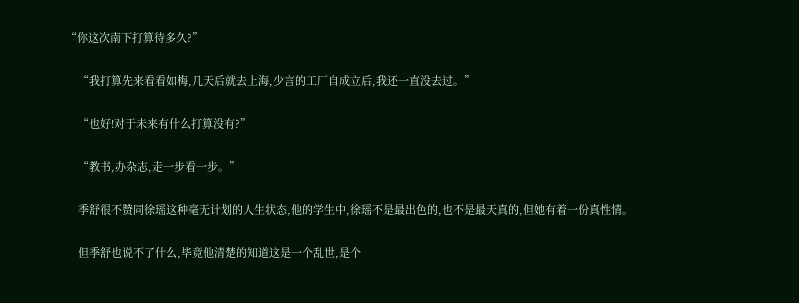“你这次南下打算待多久?”

    “我打算先来看看如梅,几天后就去上海,少言的工厂自成立后,我还一直没去过。”

    “也好!对于未来有什么打算没有?”

    “教书,办杂志,走一步看一步。”

    季舒很不赞同徐瑶这种毫无计划的人生状态,他的学生中,徐瑶不是最出色的,也不是最天真的,但她有着一份真性情。

    但季舒也说不了什么,毕竟他清楚的知道这是一个乱世,是个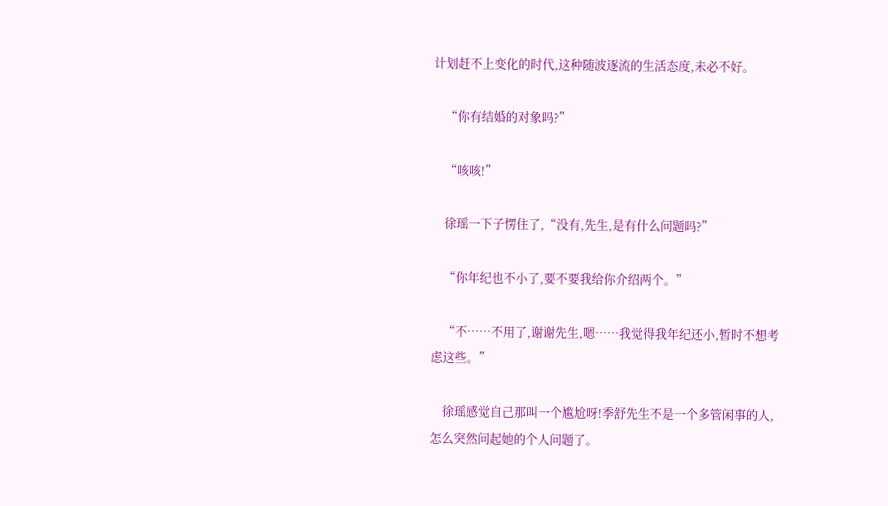计划赶不上变化的时代,这种随波逐流的生活态度,未必不好。

    “你有结婚的对象吗?”

    “咳咳!”

    徐瑶一下子愣住了,“没有,先生,是有什么问题吗?”

    “你年纪也不小了,要不要我给你介绍两个。”

    “不……不用了,谢谢先生,嗯……我觉得我年纪还小,暂时不想考虑这些。”

    徐瑶感觉自己那叫一个尴尬呀!季舒先生不是一个多管闲事的人,怎么突然问起她的个人问题了。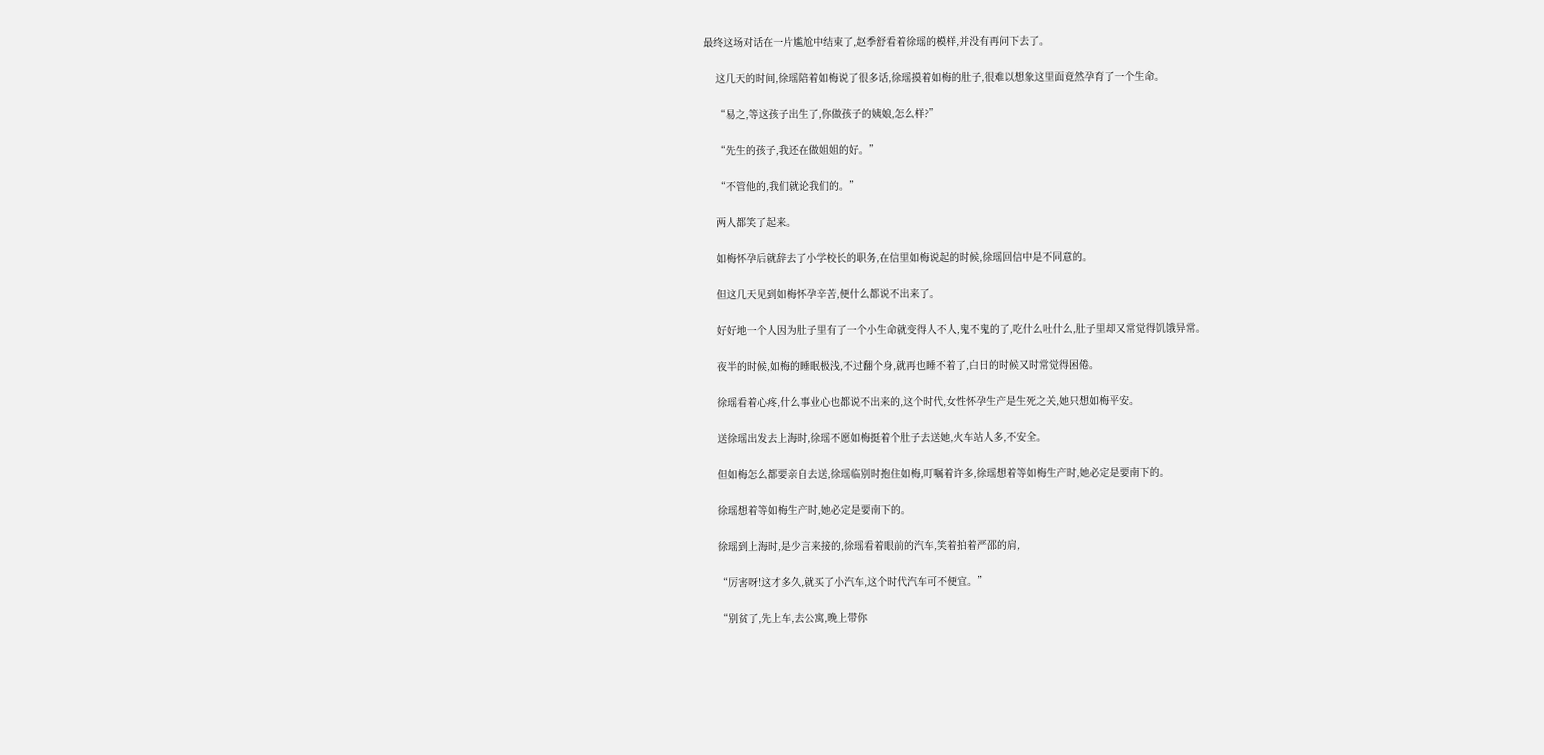最终这场对话在一片尴尬中结束了,赵季舒看着徐瑶的模样,并没有再问下去了。

    这几天的时间,徐瑶陪着如梅说了很多话,徐瑶摸着如梅的肚子,很难以想象这里面竟然孕育了一个生命。

    “易之,等这孩子出生了,你做孩子的姨娘,怎么样?”

    “先生的孩子,我还在做姐姐的好。”

    “不管他的,我们就论我们的。”

    两人都笑了起来。

    如梅怀孕后就辞去了小学校长的职务,在信里如梅说起的时候,徐瑶回信中是不同意的。

    但这几天见到如梅怀孕辛苦,便什么都说不出来了。

    好好地一个人因为肚子里有了一个小生命就变得人不人,鬼不鬼的了,吃什么吐什么,肚子里却又常觉得饥饿异常。

    夜半的时候,如梅的睡眠极浅,不过翻个身,就再也睡不着了,白日的时候又时常觉得困倦。

    徐瑶看着心疼,什么事业心也都说不出来的,这个时代,女性怀孕生产是生死之关,她只想如梅平安。

    送徐瑶出发去上海时,徐瑶不愿如梅挺着个肚子去送她,火车站人多,不安全。

    但如梅怎么都要亲自去送,徐瑶临别时抱住如梅,叮嘱着许多,徐瑶想着等如梅生产时,她必定是要南下的。

    徐瑶想着等如梅生产时,她必定是要南下的。

    徐瑶到上海时,是少言来接的,徐瑶看着眼前的汽车,笑着拍着严邵的肩,

    “厉害呀!这才多久,就买了小汽车,这个时代汽车可不便宜。”

    “别贫了,先上车,去公寓,晚上带你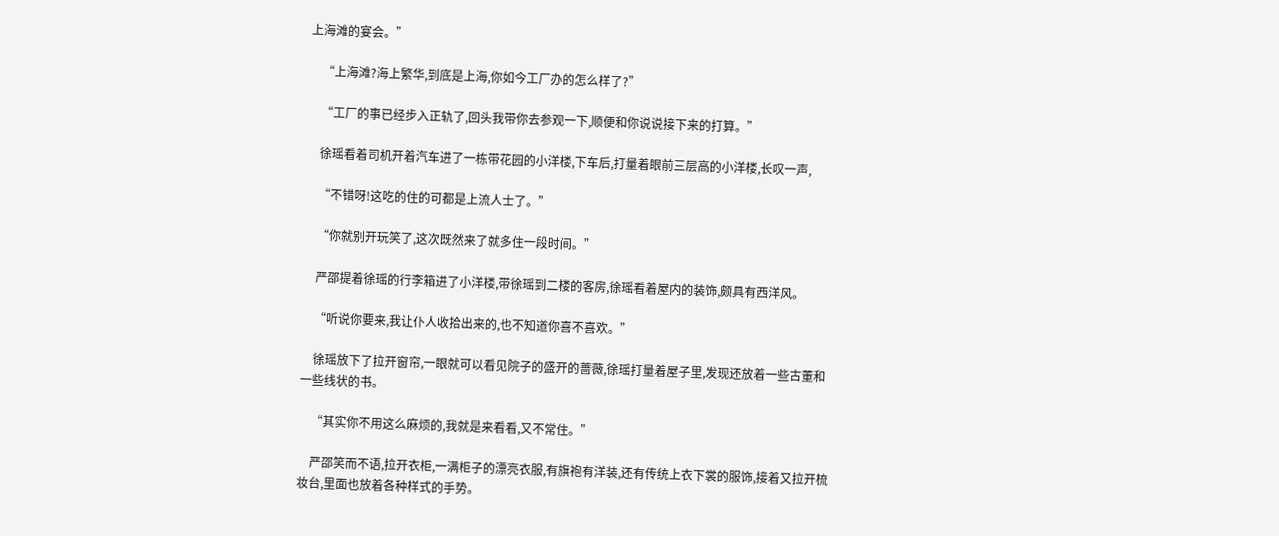上海滩的宴会。”

    “上海滩?海上繁华,到底是上海,你如今工厂办的怎么样了?”

    “工厂的事已经步入正轨了,回头我带你去参观一下,顺便和你说说接下来的打算。”

    徐瑶看着司机开着汽车进了一栋带花园的小洋楼,下车后,打量着眼前三层高的小洋楼,长叹一声,

    “不错呀!这吃的住的可都是上流人士了。”

    “你就别开玩笑了,这次既然来了就多住一段时间。”

    严邵提着徐瑶的行李箱进了小洋楼,带徐瑶到二楼的客房,徐瑶看着屋内的装饰,颇具有西洋风。

    “听说你要来,我让仆人收拾出来的,也不知道你喜不喜欢。”

    徐瑶放下了拉开窗帘,一眼就可以看见院子的盛开的蔷薇,徐瑶打量着屋子里,发现还放着一些古董和一些线状的书。

    “其实你不用这么麻烦的,我就是来看看,又不常住。”

    严邵笑而不语,拉开衣柜,一满柜子的漂亮衣服,有旗袍有洋装,还有传统上衣下裳的服饰,接着又拉开梳妆台,里面也放着各种样式的手势。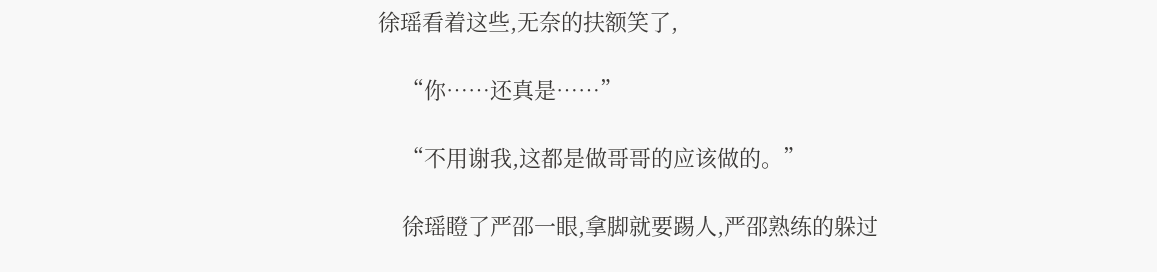徐瑶看着这些,无奈的扶额笑了,

    “你……还真是……”

    “不用谢我,这都是做哥哥的应该做的。”

    徐瑶瞪了严邵一眼,拿脚就要踢人,严邵熟练的躲过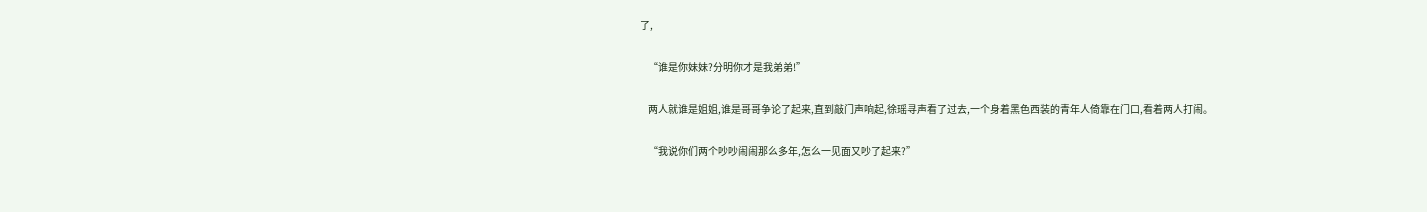了,

    “谁是你妹妹?分明你才是我弟弟!”

    两人就谁是姐姐,谁是哥哥争论了起来,直到敲门声响起,徐瑶寻声看了过去,一个身着黑色西装的青年人倚靠在门口,看着两人打闹。

    “我说你们两个吵吵闹闹那么多年,怎么一见面又吵了起来?”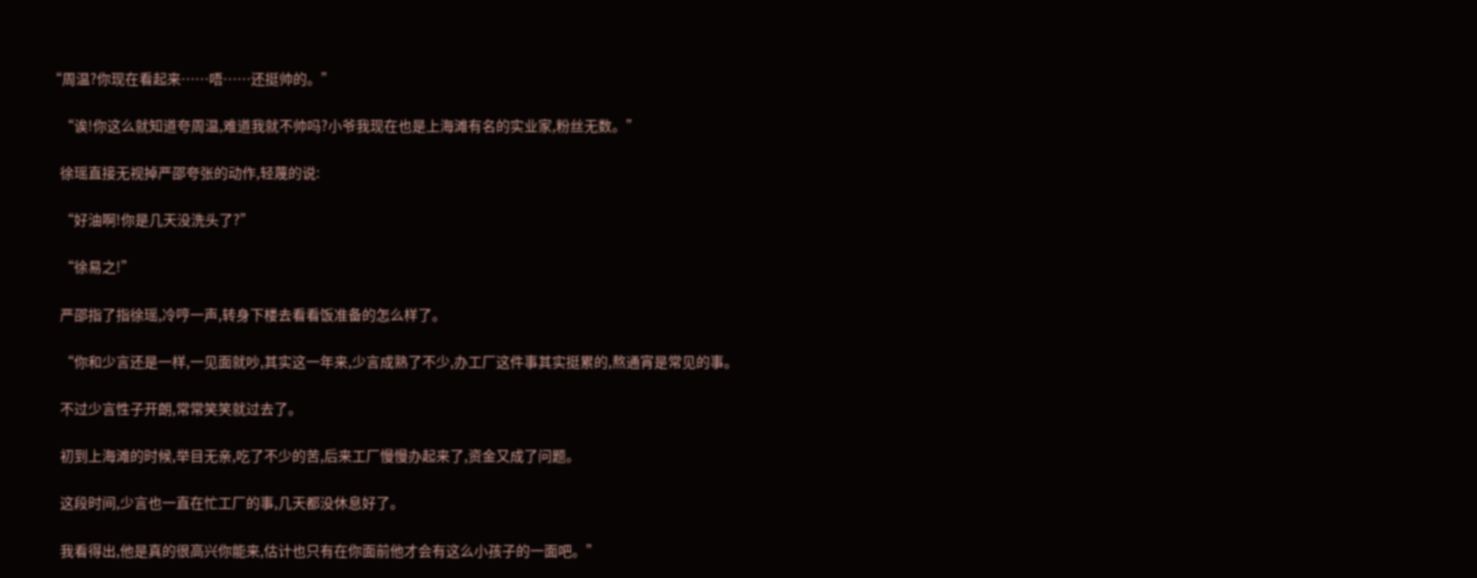“周温?你现在看起来……唔……还挺帅的。”

    “诶!你这么就知道夸周温,难道我就不帅吗?小爷我现在也是上海滩有名的实业家,粉丝无数。”

    徐瑶直接无视掉严邵夸张的动作,轻蔑的说:

    “好油啊!你是几天没洗头了?”

    “徐易之!”

    严邵指了指徐瑶,冷哼一声,转身下楼去看看饭准备的怎么样了。

    “你和少言还是一样,一见面就吵,其实这一年来,少言成熟了不少,办工厂这件事其实挺累的,熬通宵是常见的事。

    不过少言性子开朗,常常笑笑就过去了。

    初到上海滩的时候,举目无亲,吃了不少的苦,后来工厂慢慢办起来了,资金又成了问题。

    这段时间,少言也一直在忙工厂的事,几天都没休息好了。

    我看得出,他是真的很高兴你能来,估计也只有在你面前他才会有这么小孩子的一面吧。”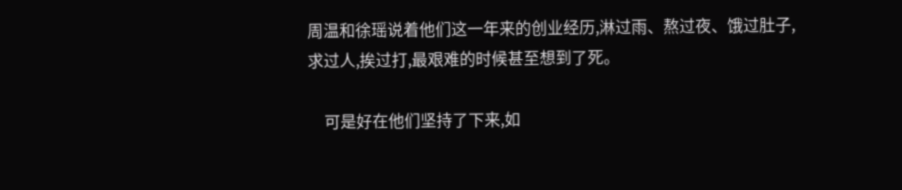周温和徐瑶说着他们这一年来的创业经历,淋过雨、熬过夜、饿过肚子,求过人,挨过打,最艰难的时候甚至想到了死。

    可是好在他们坚持了下来,如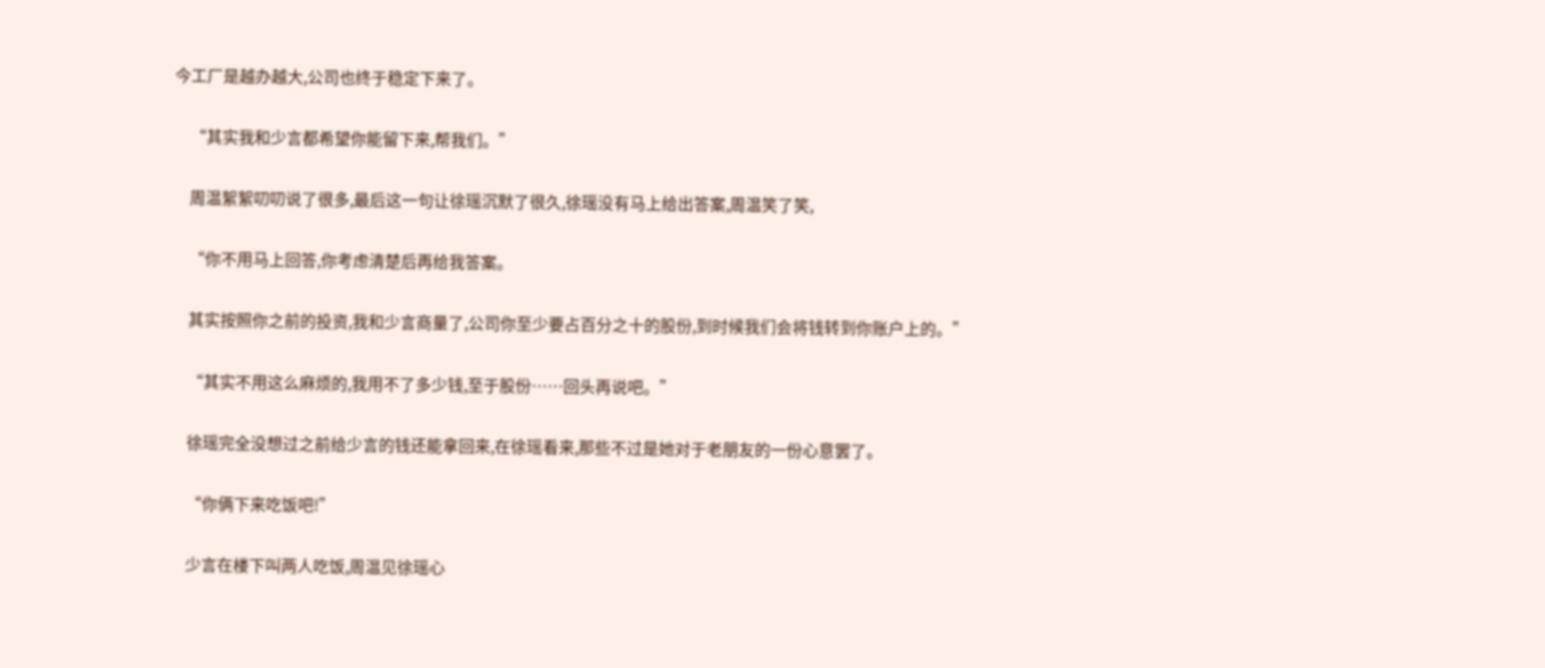今工厂是越办越大,公司也终于稳定下来了。

    “其实我和少言都希望你能留下来,帮我们。”

    周温絮絮叨叨说了很多,最后这一句让徐瑶沉默了很久,徐瑶没有马上给出答案,周温笑了笑,

    “你不用马上回答,你考虑清楚后再给我答案。

    其实按照你之前的投资,我和少言商量了,公司你至少要占百分之十的股份,到时候我们会将钱转到你账户上的。”

    “其实不用这么麻烦的,我用不了多少钱,至于股份……回头再说吧。”

    徐瑶完全没想过之前给少言的钱还能拿回来,在徐瑶看来,那些不过是她对于老朋友的一份心意罢了。

    “你俩下来吃饭吧!”

    少言在楼下叫两人吃饭,周温见徐瑶心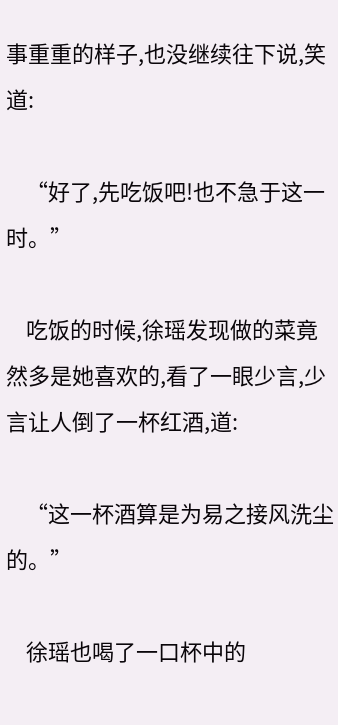事重重的样子,也没继续往下说,笑道:

    “好了,先吃饭吧!也不急于这一时。”

    吃饭的时候,徐瑶发现做的菜竟然多是她喜欢的,看了一眼少言,少言让人倒了一杯红酒,道:

    “这一杯酒算是为易之接风洗尘的。”

    徐瑶也喝了一口杯中的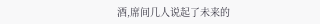酒,席间几人说起了未来的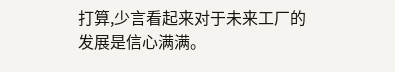打算,少言看起来对于未来工厂的发展是信心满满。